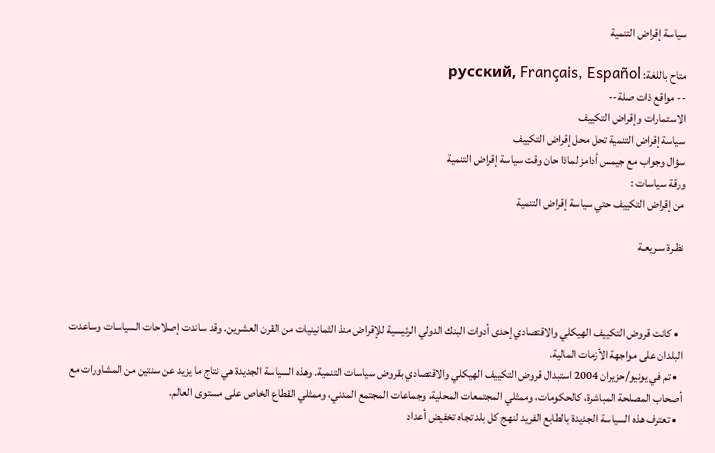سياسة إقراض التنمية

متاح باللغة: русский, Français, Español
-- مواقع ذات صلة--
الاستمارات وإقراض التكييف
سياسة إقراض التنمية تحل محل إقراض التكييف
سؤال وجواب مع جيمس أدامز لماذا حان وقت سياسة إقراض التنمية
ورقة سياسات :
من إقراض التكييف حتي سياسة إقراض التنمية

نظـرة سـريعـة



  • كانت قروض التكييف الهيكلي والاقتصادي إحدى أدوات البنك الدولي الرئيسية للإقراض منذ الثمانينيات من القرن العشرين. وقد ساندت إصلاحات السياسات وساعدت البلدان على مواجهة الأزمات المالية.
  • تم في يونيو/حزيران 2004 استبدال قروض التكييف الهيكلي والاقتصادي بقروض سياسات التنمية. وهذه السياسة الجديدة هي نتاج ما يزيد عن سنتين من المشاورات مع أصحاب المصلحة المباشرة، كالحكومات، وممثلي المجتمعات المحلية، وجماعات المجتمع المدني، وممثلي القطاع الخاص على مستوى العالم.
  • تعترف هذه السياسة الجديدة بالطابع الفريد لنهج كل بلد تجاه تخفيض أعداد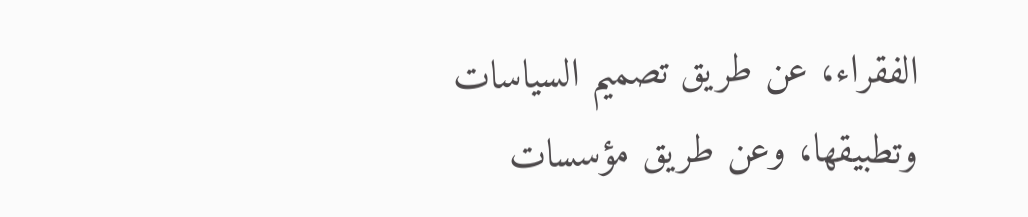الفقراء، عن طريق تصميم السياسات وتطبيقها، وعن طريق مؤسسات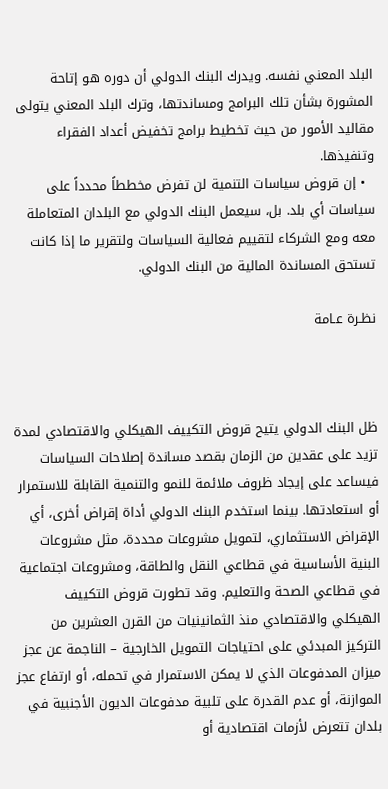البلد المعني نفسه. ويدرك البنك الدولي أن دوره هو إتاحة المشورة بشأن تلك البرامج ومساندتها، وترك البلد المعني يتولى مقاليد الأمور من حيث تخطيط برامج تخفيض أعداد الفقراء وتنفيذها.
  • إن قروض سياسات التنمية لن تفرض مخططاً محدداً على سياسات أي بلد. بل، سيعمل البنك الدولي مع البلدان المتعاملة معه ومع الشركاء لتقييم فعالية السياسات ولتقرير ما إذا كانت تستحق المساندة المالية من البنك الدولي.

نظـرة عـامة



ظل البنك الدولي يتيح قروض التكييف الهيكلي والاقتصادي لمدة تزيد على عقدين من الزمان بقصد مساندة إصلاحات السياسات فيساعد على إيجاد ظروف ملائمة للنمو والتنمية القابلة للاستمرار أو استعادتها. بينما استخدم البنك الدولي أداة إقراض أخرى، أي الإقراض الاستثماري، لتمويل مشروعات محددة، مثل مشروعات البنية الأساسية في قطاعي النقل والطاقة، ومشروعات اجتماعية في قطاعي الصحة والتعليم. وقد تطورت قروض التكييف الهيكلي والاقتصادي منذ الثمانينيات من القرن العشرين من التركيز المبدئي على احتياجات التمويل الخارجية – الناجمة عن عجز ميزان المدفوعات الذي لا يمكن الاستمرار في تحمله، أو ارتفاع عجز الموازنة، أو عدم القدرة على تلبية مدفوعات الديون الأجنبية في بلدان تتعرض لأزمات اقتصادية أو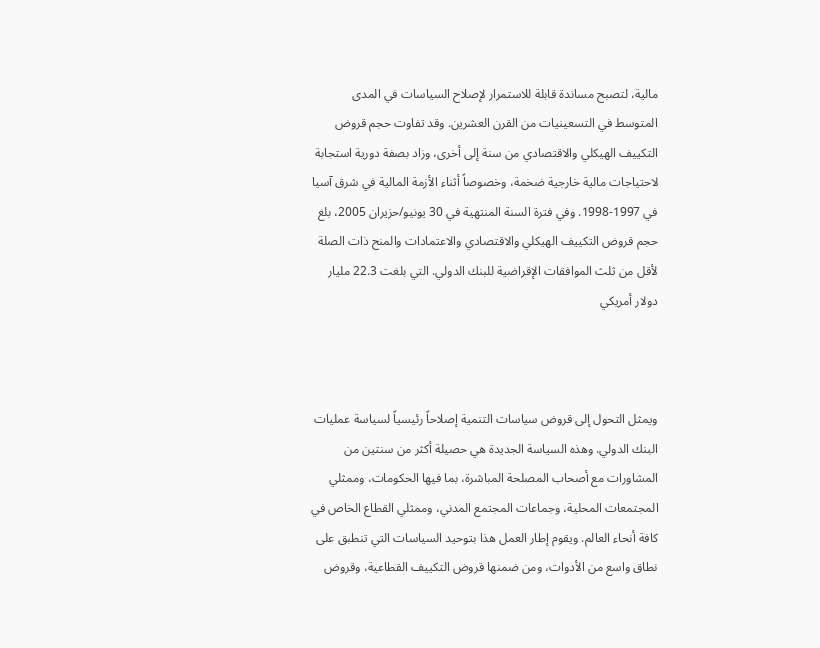مالية، لتصبح مساندة قابلة للاستمرار لإصلاح السياسات في المدى المتوسط في التسعينيات من القرن العشرين. وقد تفاوت حجم قروض التكييف الهيكلي والاقتصادي من سنة إلى أخرى، وزاد بصفة دورية استجابة لاحتياجات مالية خارجية ضخمة، وخصوصاً أثناء الأزمة المالية في شرق آسيا في 1997-1998. وفي فترة السنة المنتهية في 30 يونيو/حزيران 2005، بلغ حجم قروض التكييف الهيكلي والاقتصادي والاعتمادات والمنح ذات الصلة لأقل من ثلث الموافقات الإقراضية للبنك الدولي. التي بلغت 22.3 مليار دولار أمريكي



ويمثل التحول إلى قروض سياسات التنمية إصلاحاً رئيسياً لسياسة عمليات البنك الدولي. وهذه السياسة الجديدة هي حصيلة أكثر من سنتين من المشاورات مع أصحاب المصلحة المباشرة، بما فيها الحكومات، وممثلي المجتمعات المحلية، وجماعات المجتمع المدني، وممثلي القطاع الخاص في كافة أنحاء العالم. ويقوم إطار العمل هذا بتوحيد السياسات التي تنطبق على نطاق واسع من الأدوات، ومن ضمنها قروض التكييف القطاعية، وقروض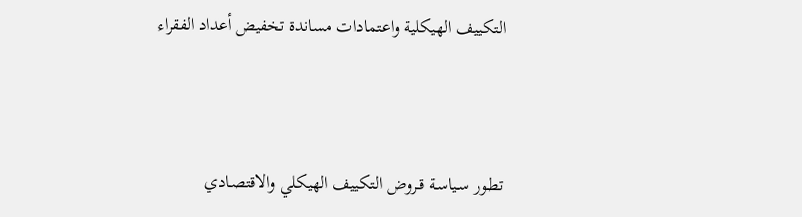التكييف الهيكلية واعتمادات مساندة تخفيض أعداد الفقراء



تطـور سـياسـة قـروض التكييف الهيكلي والاقتصـادي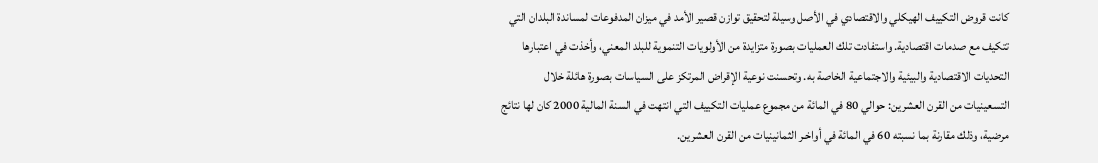كانت قروض التكييف الهيكلي والاقتصادي في الأصل وسيلة لتحقيق توازن قصير الأمد في ميزان المدفوعات لمساندة البلدان التي تتكيف مع صدمات اقتصادية. واستفادت تلك العمليات بصورة متزايدة من الأولويات التنموية للبلد المعني، وأخذت في اعتبارها التحديات الاقتصادية والبيئية والاجتماعية الخاصة به. وتحسنت نوعية الإقراض المرتكز على السياسات بصورة هائلة خلال التسعينيات من القرن العشرين: حوالي 80 في المائة من مجموع عمليات التكييف التي انتهت في السنة المالية 2000 كان لها نتائج مرضية، وذلك مقارنة بما نسبته 60 في المائة في أواخـر الثمانينيات من القرن العشرين.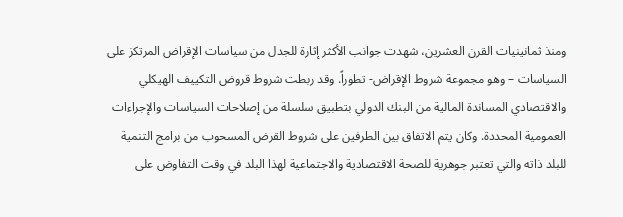ومنذ ثمانينيات القرن العشرين، شهدت جوانب الأكثر إثارة للجدل من سياسات الإقراض المرتكز على السياسات – وهو مجموعة شروط الإقراض- تطوراً. وقد ربطت شروط قروض التكييف الهيكلي والاقتصادي المساندة المالية من البنك الدولي بتطبيق سلسلة من إصلاحات السياسات والإجراءات العمومية المحددة. وكان يتم الاتفاق بين الطرفين على شروط القرض المسحوب من برامج التنمية للبلد ذاته والتي تعتبر جوهرية للصحة الاقتصادية والاجتماعية لهذا البلد في وقت التفاوض على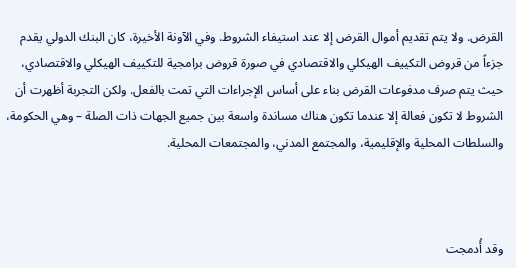القرض. ولا يتم تقديم أموال القرض إلا عند استيفاء الشروط. وفي الآونة الأخيرة، كان البنك الدولي يقدم جزءاً من قروض التكييف الهيكلي والاقتصادي في صورة قروض برامجية للتكييف الهيكلي والاقتصادي، حيث يتم صرف مدفوعات القرض بناء على أساس الإجراءات التي تمت بالفعل. ولكن التجربة أظهرت أن الشروط لا تكون فعالة إلا عندما تكون هناك مساندة واسعة بين جميع الجهات ذات الصلة – وهي الحكومة، والسلطات المحلية والإقليمية، والمجتمع المدني، والمجتمعات المحلية.



وقد أُدمجت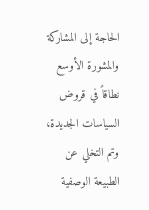الحاجة إلى المشاركة والمشورة الأوسع نطاقاً في قروض السياسات الجديدة، وتم التخلي عن الطبيعة الوصفية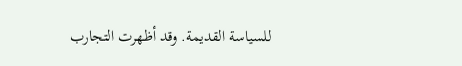للسياسة القديمة. وقد أظهرت التجارب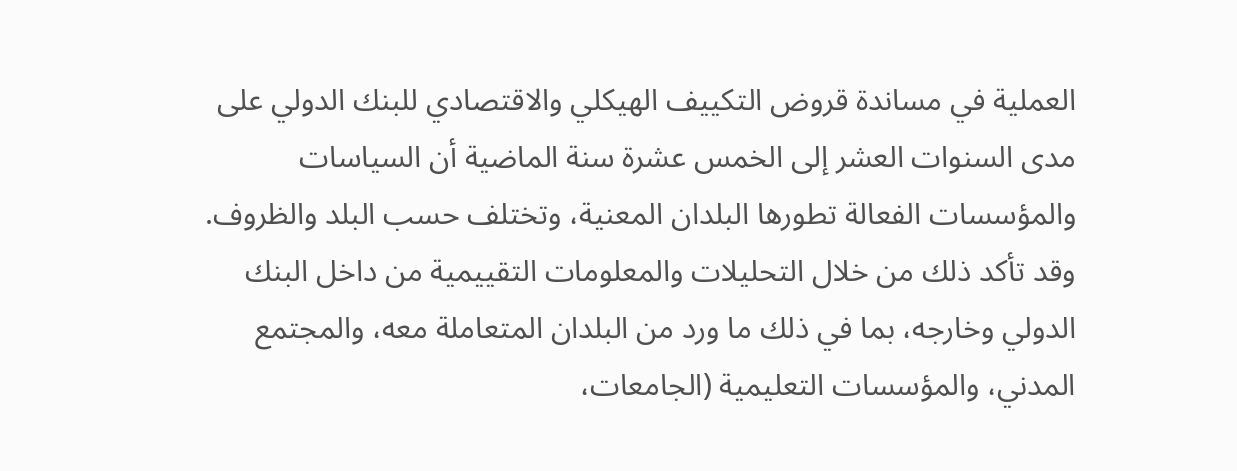العملية في مساندة قروض التكييف الهيكلي والاقتصادي للبنك الدولي على مدى السنوات العشر إلى الخمس عشرة سنة الماضية أن السياسات والمؤسسات الفعالة تطورها البلدان المعنية، وتختلف حسب البلد والظروف. وقد تأكد ذلك من خلال التحليلات والمعلومات التقييمية من داخل البنك الدولي وخارجه، بما في ذلك ما ورد من البلدان المتعاملة معه، والمجتمع المدني، والمؤسسات التعليمية (الجامعات،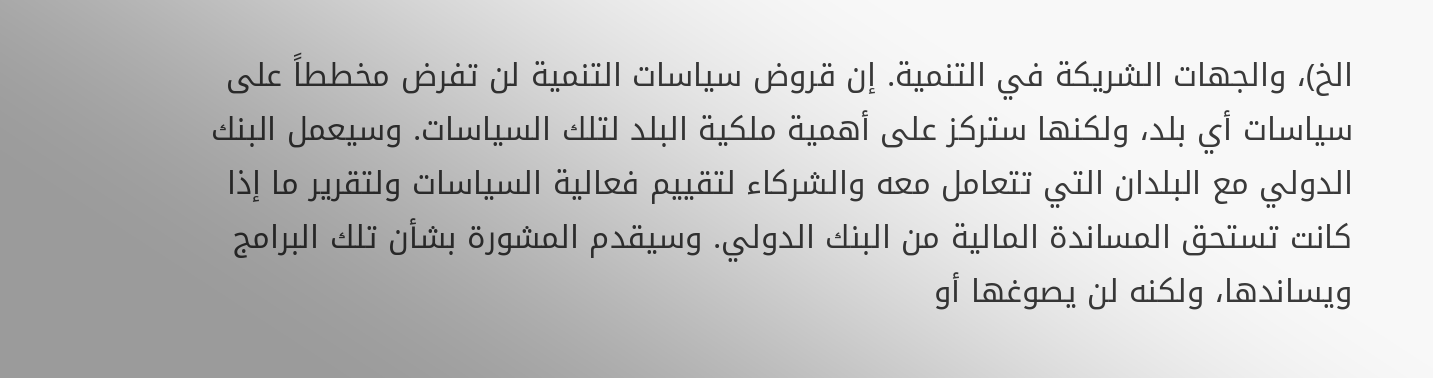الخ)، والجهات الشريكة في التنمية. إن قروض سياسات التنمية لن تفرض مخططاً على سياسات أي بلد، ولكنها ستركز على أهمية ملكية البلد لتلك السياسات. وسيعمل البنك الدولي مع البلدان التي تتعامل معه والشركاء لتقييم فعالية السياسات ولتقرير ما إذا كانت تستحق المساندة المالية من البنك الدولي. وسيقدم المشورة بشأن تلك البرامج ويساندها، ولكنه لن يصوغها أو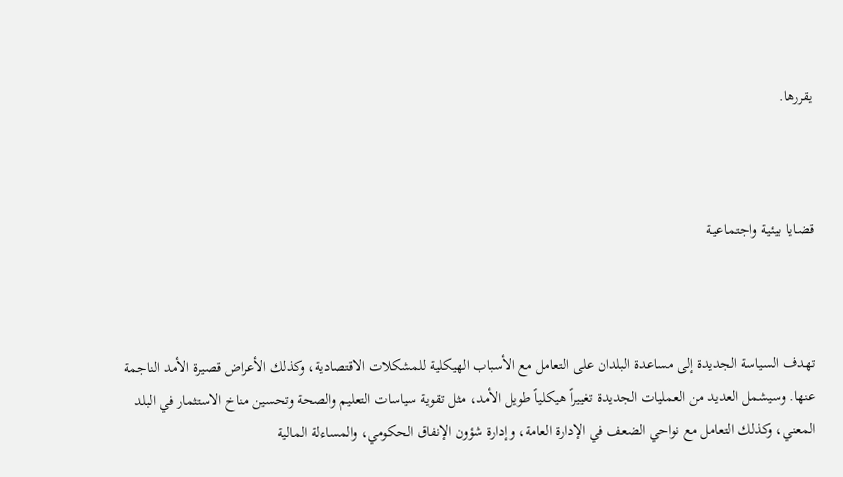يقررها.



قضـايا بيئيـة واجتمـاعيـة



تهدف السياسة الجديدة إلى مساعدة البلدان على التعامل مع الأسباب الهيكلية للمشكلات الاقتصادية، وكذلك الأعراض قصيرة الأمد الناجمة عنها. وسيشمل العديد من العمليات الجديدة تغييراً هيكلياً طويل الأمد، مثل تقوية سياسات التعليم والصحة وتحسين مناخ الاستثمار في البلد المعني، وكذلك التعامل مع نواحي الضعف في الإدارة العامة، وإدارة شؤون الإنفاق الحكومي، والمساءلة المالية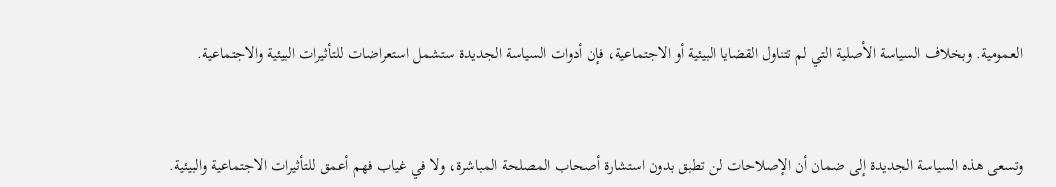العمومية. وبخلاف السياسة الأصلية التي لم تتناول القضايا البيئية أو الاجتماعية، فإن أدوات السياسة الجديدة ستشمل استعراضات للتأثيرات البيئية والاجتماعية.



وتسعى هذه السياسة الجديدة إلى ضمان أن الإصلاحات لن تطبق بدون استشارة أصحاب المصلحة المباشرة، ولا في غياب فهم أعمق للتأثيرات الاجتماعية والبيئية.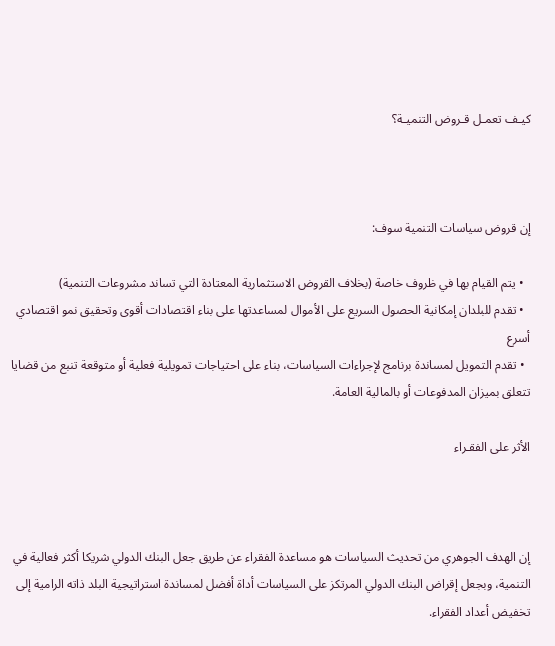كيـف تعمـل قـروض التنميـة؟



إن قروض سياسات التنمية سوف:

  • يتم القيام بها في ظروف خاصة (بخلاف القروض الاستثمارية المعتادة التي تساند مشروعات التنمية)
  • تقدم للبلدان إمكانية الحصول السريع على الأموال لمساعدتها على بناء اقتصادات أقوى وتحقيق نمو اقتصادي أسرع
  • تقدم التمويل لمساندة برنامج لإجراءات السياسات، بناء على احتياجات تمويلية فعلية أو متوقعة تنبع من قضايا تتعلق بميزان المدفوعات أو بالمالية العامة.

الأثر على الفقـراء



إن الهدف الجوهري من تحديث السياسات هو مساعدة الفقراء عن طريق جعل البنك الدولي شريكا أكثر فعالية في التنمية، وبجعل إقراض البنك الدولي المرتكز على السياسات أداة أفضل لمساندة استراتيجية البلد ذاته الرامية إلى تخفيض أعداد الفقراء.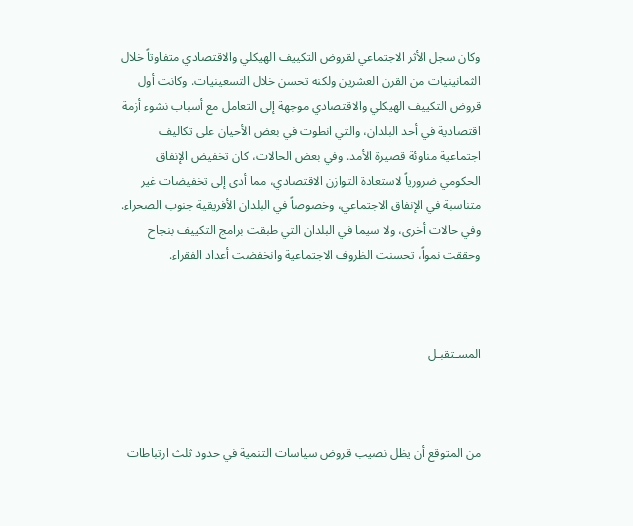وكان سجل الأثر الاجتماعي لقروض التكييف الهيكلي والاقتصادي متفاوتاً خلال الثمانينيات من القرن العشرين ولكنه تحسن خلال التسعينيات. وكانت أول قروض التكييف الهيكلي والاقتصادي موجهة إلى التعامل مع أسباب نشوء أزمة اقتصادية في أحد البلدان، والتي انطوت في بعض الأحيان على تكاليف اجتماعية مناوئة قصيرة الأمد. وفي بعض الحالات، كان تخفيض الإنفاق الحكومي ضرورياً لاستعادة التوازن الاقتصادي، مما أدى إلى تخفيضات غير متناسبة في الإنفاق الاجتماعي، وخصوصاً في البلدان الأفريقية جنوب الصحراء. وفي حالات أخرى، ولا سيما في البلدان التي طبقت برامج التكييف بنجاح وحققت نمواً، تحسنت الظروف الاجتماعية وانخفضت أعداد الفقراء.



المسـتقبـل



من المتوقع أن يظل نصيب قروض سياسات التنمية في حدود ثلث ارتباطات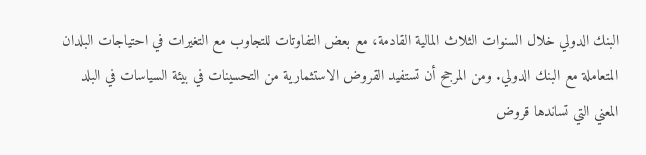البنك الدولي خلال السنوات الثلاث المالية القادمة، مع بعض التفاوتات للتجاوب مع التغيرات في احتياجات البلدان المتعاملة مع البنك الدولي. ومن المرجح أن تستفيد القروض الاستثمارية من التحسينات في بيئة السياسات في البلد المعني التي تساندها قروض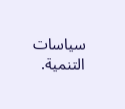سياسات التنمية.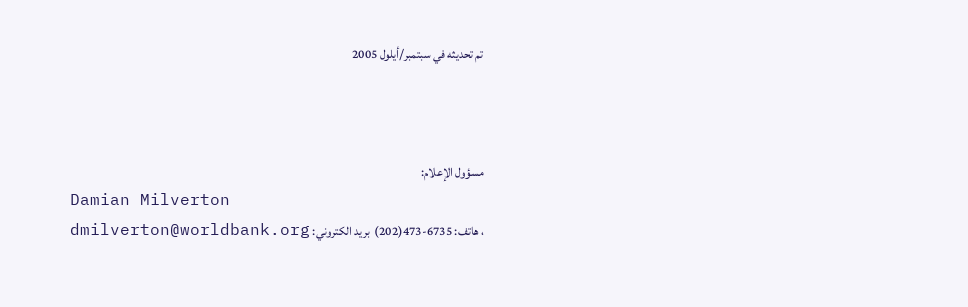تم تحديثه في سبتمبر/أيلول 2005



مسؤول الإعلام:
Damian Milverton
، هاتف: 6735-473(202)  بريد الكتروني: dmilverton@worldbank.org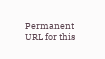Permanent URL for this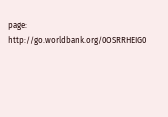page: http://go.worldbank.org/0OSRRHEIG0